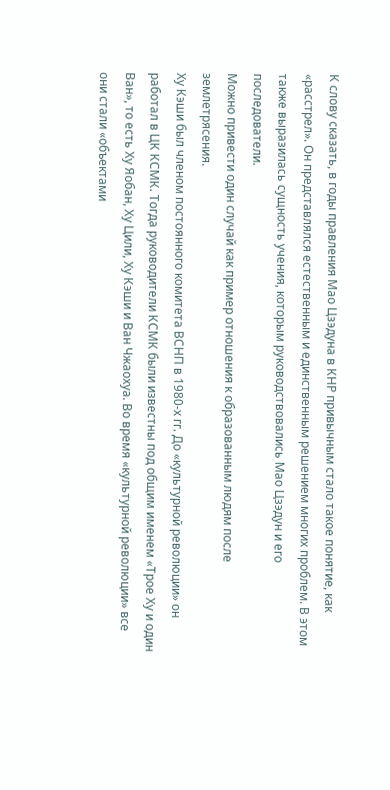К слову сказать, в годы правления Мао Цзэдуна в КНР привычным стало такое понятие, как «расстрел». Он представлялся естественным и единственным решением многих проблем. В этом также выразилась сущность учения, которым руководствовались Мао Цзэдун и его последователи.
Можно привести один случай как пример отношения к образованным людям после землетрясения.
Ху Кэши был членом постоянного комитета ВСНП в 1980-х гг. До «культурной революции» он работал в ЦК КСМК. Тогда руководители КСМК были известны под общим именем «Трое Ху и один Ван», то есть Ху Яобан, Ху Цили, Ху Кэши и Ван Чжаохуа. Во время «культурной революции» все они стали «объектами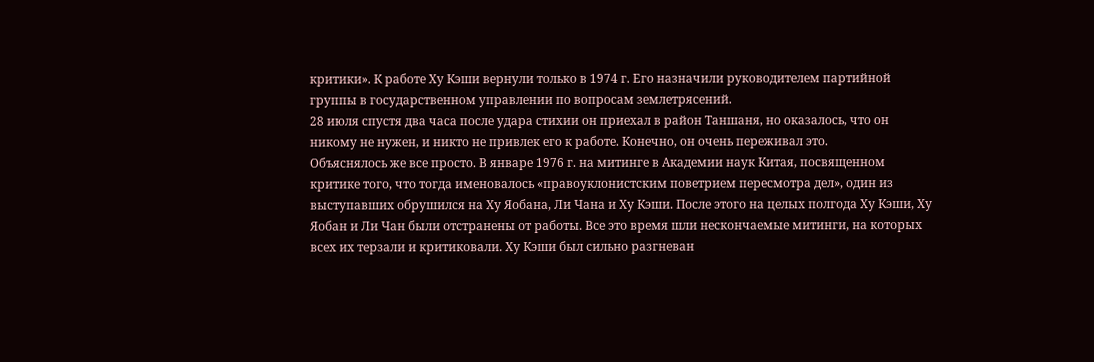критики». К работе Ху Кэши вернули только в 1974 г. Его назначили руководителем партийной группы в государственном управлении по вопросам землетрясений.
28 июля спустя два часа после удара стихии он приехал в район Таншаня, но оказалось, что он никому не нужен, и никто не привлек его к работе. Конечно, он очень переживал это.
Объяснялось же все просто. В январе 1976 г. на митинге в Академии наук Китая, посвященном критике того, что тогда именовалось «правоуклонистским поветрием пересмотра дел», один из выступавших обрушился на Ху Яобана, Ли Чана и Ху Кэши. После этого на целых полгода Ху Кэши, Ху Яобан и Ли Чан были отстранены от работы. Все это время шли нескончаемые митинги, на которых всех их терзали и критиковали. Ху Кэши был сильно разгневан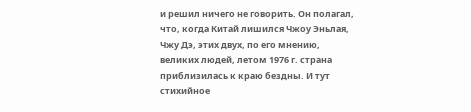и решил ничего не говорить. Он полагал, что, когда Китай лишился Чжоу Эньлая, Чжу Дэ, этих двух, по его мнению, великих людей, летом 1976 г. страна приблизилась к краю бездны. И тут стихийное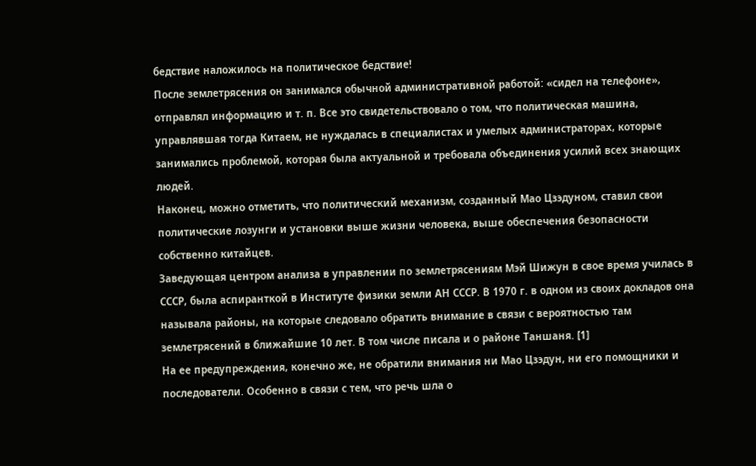бедствие наложилось на политическое бедствие!
После землетрясения он занимался обычной административной работой: «сидел на телефоне», отправлял информацию и т. п. Все это свидетельствовало о том, что политическая машина, управлявшая тогда Китаем, не нуждалась в специалистах и умелых администраторах, которые занимались проблемой, которая была актуальной и требовала объединения усилий всех знающих людей.
Наконец, можно отметить, что политический механизм, созданный Мао Цзэдуном, ставил свои политические лозунги и установки выше жизни человека, выше обеспечения безопасности собственно китайцев.
Заведующая центром анализа в управлении по землетрясениям Мэй Шижун в свое время училась в СССР, была аспиранткой в Институте физики земли АН СССР. В 1970 г. в одном из своих докладов она называла районы, на которые следовало обратить внимание в связи с вероятностью там землетрясений в ближайшие 10 лет. В том числе писала и о районе Таншаня. [1]
На ее предупреждения, конечно же, не обратили внимания ни Мао Цзэдун, ни его помощники и последователи. Особенно в связи с тем, что речь шла о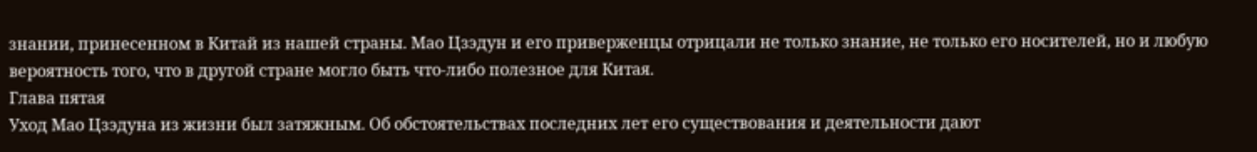знании, принесенном в Китай из нашей страны. Мао Цзэдун и его приверженцы отрицали не только знание, не только его носителей, но и любую вероятность того, что в другой стране могло быть что-либо полезное для Китая.
Глава пятая
Уход Мао Цзэдуна из жизни был затяжным. Об обстоятельствах последних лет его существования и деятельности дают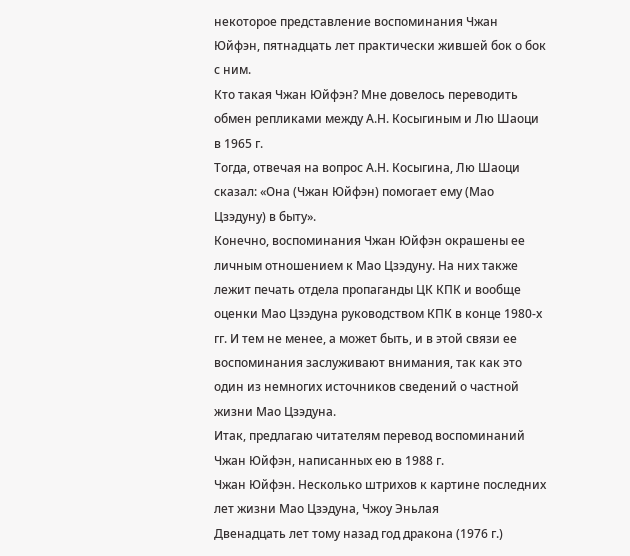некоторое представление воспоминания Чжан Юйфэн, пятнадцать лет практически жившей бок о бок с ним.
Кто такая Чжан Юйфэн? Мне довелось переводить обмен репликами между А.Н. Косыгиным и Лю Шаоци в 1965 г.
Тогда, отвечая на вопрос А.Н. Косыгина, Лю Шаоци сказал: «Она (Чжан Юйфэн) помогает ему (Мао Цзэдуну) в быту».
Конечно, воспоминания Чжан Юйфэн окрашены ее личным отношением к Мао Цзэдуну. На них также лежит печать отдела пропаганды ЦК КПК и вообще оценки Мао Цзэдуна руководством КПК в конце 1980-х гг. И тем не менее, а может быть, и в этой связи ее воспоминания заслуживают внимания, так как это один из немногих источников сведений о частной жизни Мао Цзэдуна.
Итак, предлагаю читателям перевод воспоминаний Чжан Юйфэн, написанных ею в 1988 г.
Чжан Юйфэн. Несколько штрихов к картине последних лет жизни Мао Цзэдуна, Чжоу Эньлая
Двенадцать лет тому назад год дракона (1976 г.)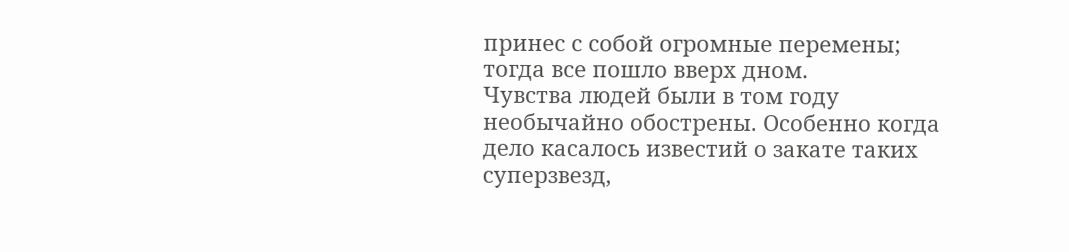принес с собой огромные перемены; тогда все пошло вверх дном.
Чувства людей были в том году необычайно обострены. Особенно когда дело касалось известий о закате таких суперзвезд,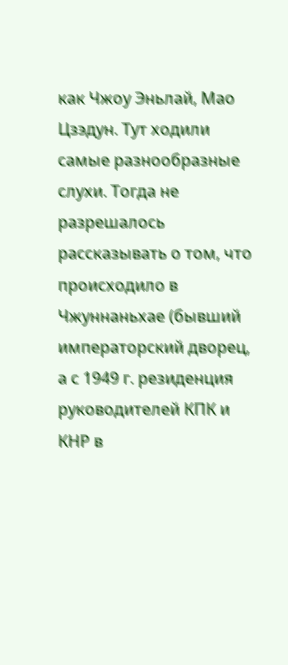как Чжоу Эньлай, Мао Цзэдун. Тут ходили самые разнообразные слухи. Тогда не разрешалось рассказывать о том, что происходило в Чжуннаньхае (бывший императорский дворец, а с 1949 г. резиденция руководителей КПК и КНР в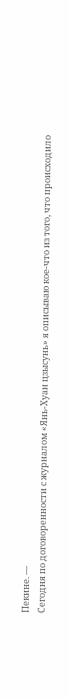Пекине. —
Сегодня по договоренности с журналом «Янь-Хуан цзысунь» я описываю кое-что из того, что происходило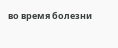во время болезни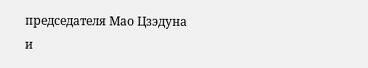председателя Мао Цзэдуна и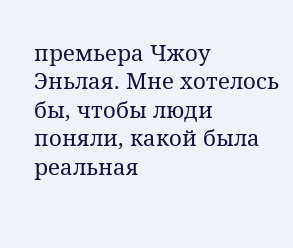премьера Чжоу Эньлая. Мне хотелось бы, чтобы люди поняли, какой была реальная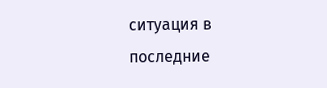ситуация в последние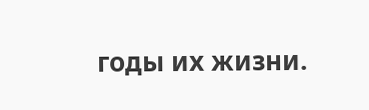годы их жизни.